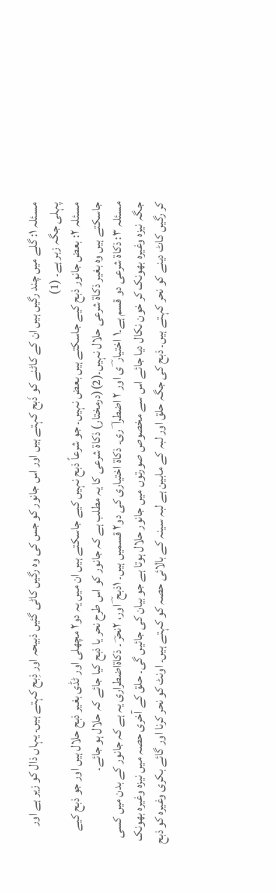مسئلہ ۱: گلے میں چند رگیں ہیں ان کے کاٹنے کو ذَبح کہتے ہیں اور اس جانور کو جس کی وہ رگیں کاٹی گئیں ذبیحہ اور ذِبح کہتے ہیں۔ یہاں ذال کو زیر ہے اور پہلی جگہ زبر ہے۔ (1)
مسئلہ ۲: بعض جانور ذبح کیے جاسکتے ہیں بعض نہیں۔ جو شرعاً ذبح نہیں کیے جاسکتے ہیں ان میں یہ دو۲ مچھلی اور ٹڈی بغیر ذبح حلال ہیں اور جو ذبح کیے جاسکتے ہیں وہ بغیر ذکاۃ شرعی حلال نہیں۔(2)(درمختار) ذکاۃ شرعی کا یہ مطلب ہے کہ جانور کو اس طرح نحر یا ذبح کیا جائے کہ حلال ہو جائے۔
مسئلہ ۳: ذکاۃ شرعی دو قسم ہے۔۱ اختیار ؔ ی اور ۲ اضطرا ؔ ری۔ ذکاۃ اختیاری کی دو۲ قسمیں ہیں۔ ۱ذبح ؔ اور، ۲نحرؔ ۔ ذکاۃاضطراری یہ ہے کہ جانور کے بدن میں کسی جگہ نیزہ وغیرہ بھونک کر خون نکال دیا جائے اس سے مخصوص صورتوں میں جانور حلال ہوتا ہے جو بیان کی جائیں گی۔ حلق کے آخری حصہ میں نیزہ وغیرہ بھونک کر رگیں کاٹ دینے کو نحر کہتے ہیں۔ ذبح کی جگہ حلق اور لبہ کے مابین ہے لبہ سینہ کے بالائی حصہ کو کہتے ہیں۔ اونٹ کو نحر کرنا اور گائے بکری وغیرہ کو ذبح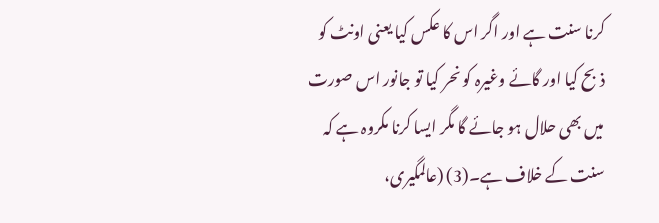کرنا سنت ہے اور اگر اس کا عکس کیا یعنی اونٹ کو ذبح کیا اور گائے وغیرہ کو نحر کیا تو جانور اس صورت میں بھی حلال ہو جائے گا مگر ایسا کرنا مکروہ ہے کہ سنت کے خلاف ہے۔(3) (عالمگیری،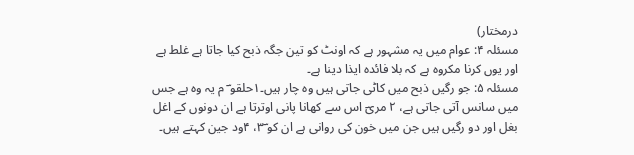درمختار)
مسئلہ ۴: عوام میں یہ مشہور ہے کہ اونٹ کو تین جگہ ذبح کیا جاتا ہے غلط ہے اور یوں کرنا مکروہ ہے کہ بلا فائدہ ایذا دینا ہے۔
مسئلہ ۵: جو رگیں ذبح میں کاٹی جاتی ہیں وہ چار ہیں۔۱حلقو ؔ م یہ وہ ہے جس میں سانس آتی جاتی ہے، ۲ مریؔ اس سے کھانا پانی اوترتا ہے ان دونوں کے اغل بغل اور دو رگیں ہیں جن میں خون کی روانی ہے ان کو ؔ۳، ۴ود جین کہتے ہیں۔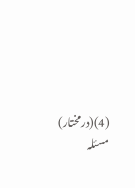(4)(درمختار)
مسئلہ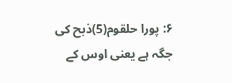۶: پورا حلقوم(5)ذبح کی جگہ ہے یعنی اوس کے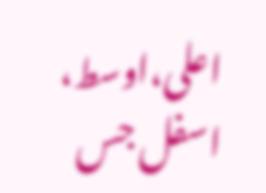اعلی،اوسط، اسفل جس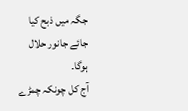جگہ میں ذبح کیا جائے جانور حلال ہوگا۔
آج کل چونکہ چمڑے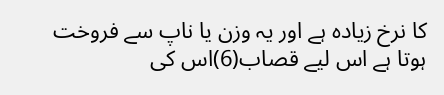کا نرخ زیادہ ہے اور یہ وزن یا ناپ سے فروخت ہوتا ہے اس لیے قصاب(6)اس کی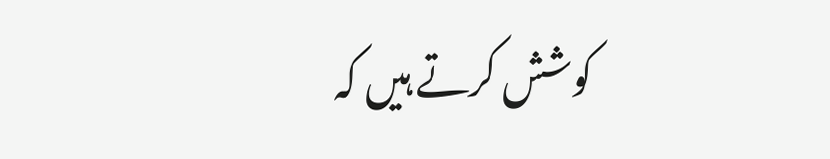کوشش کرتے ہیں کہ